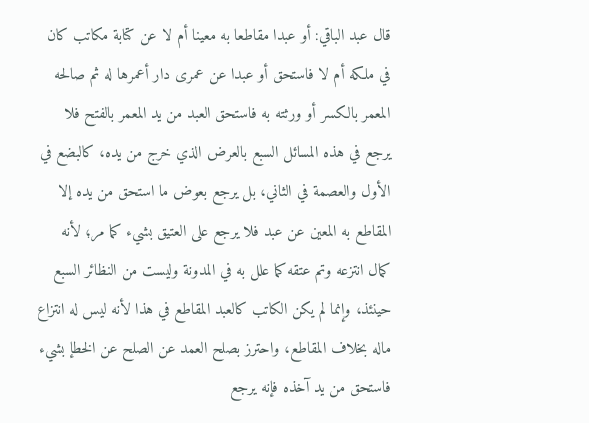قال عبد الباقي: أو عبدا مقاطعا به معينا أم لا عن كتابة مكاتب كان في ملكه أم لا فاستحق أو عبدا عن عمرى دار أعمرها له ثم صالحه المعمر بالكسر أو ورثته به فاستحق العبد من يد المعمر بالفتح فلا يرجع في هذه المسائل السبع بالعرض الذي خرج من يده، كالبضع في الأول والعصمة في الثاني، بل يرجع بعوض ما استحق من يده إلا المقاطع به المعين عن عبد فلا يرجع على العتيق بشيء كما مر؛ لأنه كمال انتزعه وتم عتقه كما علل به في المدونة وليست من النظائر السبع حينئذ، وإنما لم يكن الكاتب كالعبد المقاطع في هذا لأنه ليس له انتزاع ماله بخلاف المقاطع، واحترز بصلح العمد عن الصلح عن الخطإ بشيء فاستحق من يد آخذه فإنه يرجع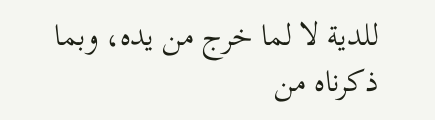للدية لا لما خرج من يده، وبما ذكرناه من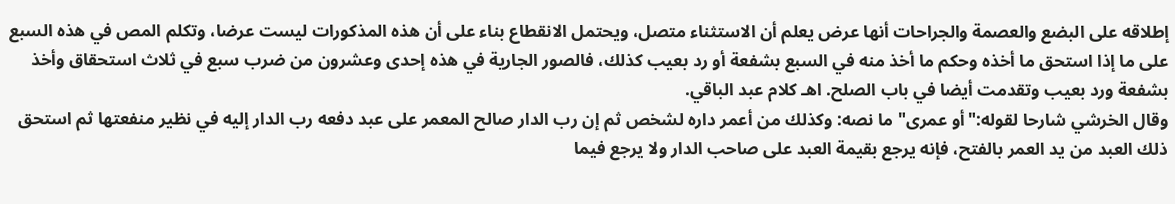إطلاقه على البضع والعصمة والجراحات أنها عرض يعلم أن الاستثناء متصل، ويحتمل الانقطاع بناء على أن هذه المذكورات ليست عرضا، وتكلم المص في هذه السبع على ما إذا استحق ما أخذه وحكم ما أخذ منه في السبع بشفعة أو رد بعيب كذلك، فالصور الجارية في هذه إحدى وعشرون من ضرب سبع في ثلاث استحقاق وأخذ بشفعة ورد بعيب وتقدمت أيضا في باب الصلح. اهـ كلام عبد الباقي.
وقال الخرشي شارحا لقوله:"أو عمرى" ما نصه: وكذلك من أعمر داره لشخص ثم إن رب الدار صالح المعمر على عبد دفعه رب الدار إليه في نظير منفعتها ثم استحق ذلك العبد من يد العمر بالفتح، فإنه يرجع بقيمة العبد على صاحب الدار ولا يرجع فيما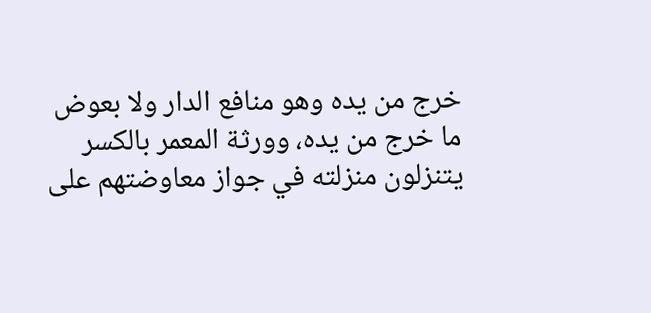خرج من يده وهو منافع الدار ولا بعوض ما خرج من يده، وورثة المعمر بالكسر يتنزلون منزلته في جواز معاوضتهم على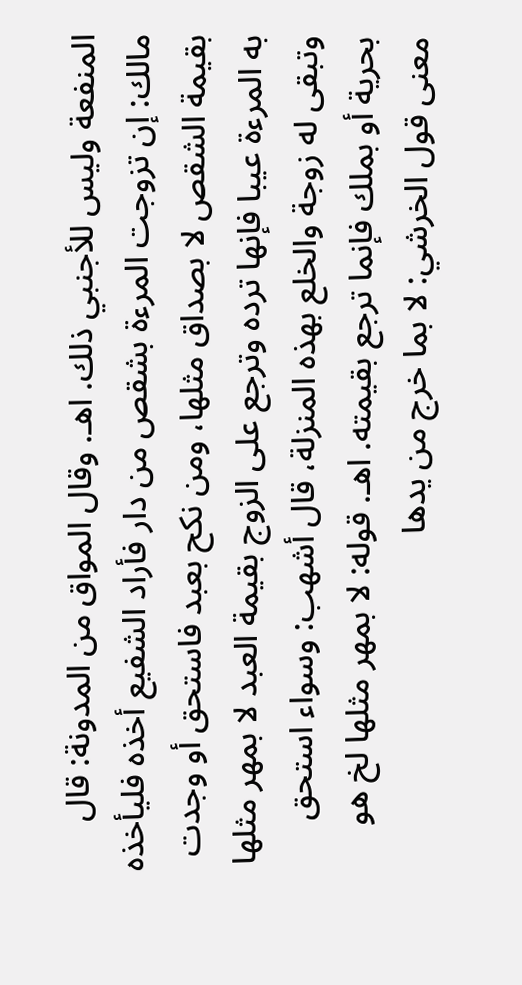المنفعة وليس للأجنبي ذلك. اهـ. وقال المواق من المدونة: قال مالك: إن تزوجت المرءة بشقص من دار فأراد الشفيع أخذه فليأخذه بقيمة الشقص لا بصداق مثلها، ومن نكح بعبد فاستحق أو وجدت به المرءة عيبا فإنها ترده وترجع على الزوج بقيمة العبد لا بمهر مثلها وتبقى له زوجة والخلع بهذه المنزلة، قال أشهب: وسواء استحق بحرية أو بملك فإنما ترجع بقيمته. اهـ. قوله: لا بمهر مثلها لخ هو معنى قول الخرشي: لا بما خرج من يدها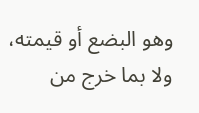وهو البضع أو قيمته، ولا بما خرج من